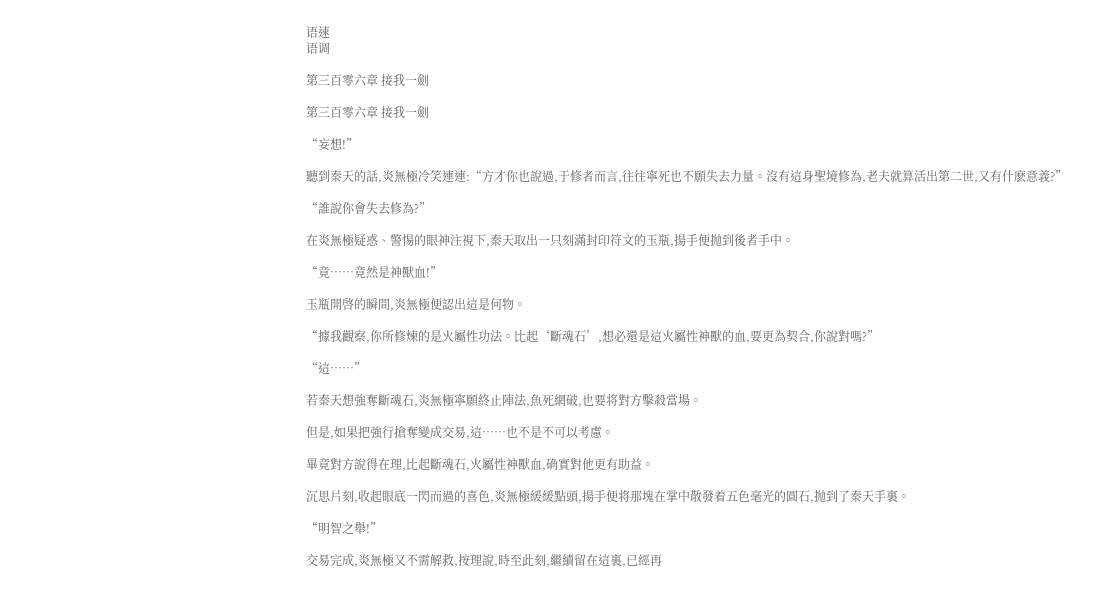语速
语调

第三百零六章 接我一劍

第三百零六章 接我一劍

“妄想!”

聽到秦天的話,炎無極冷笑連連:“方才你也說過,于修者而言,往往寧死也不願失去力量。沒有這身聖境修為,老夫就算活出第二世,又有什麽意義?”

“誰說你會失去修為?”

在炎無極疑惑、警惕的眼神注視下,秦天取出一只刻滿封印符文的玉瓶,揚手便抛到後者手中。

“竟……竟然是神獸血!”

玉瓶開啓的瞬間,炎無極便認出這是何物。

“據我觀察,你所修煉的是火屬性功法。比起‘斷魂石’,想必還是這火屬性神獸的血,要更為契合,你說對嗎?”

“這……”

若秦天想強奪斷魂石,炎無極寧願終止陣法,魚死網破,也要将對方擊殺當場。

但是,如果把強行搶奪變成交易,這……也不是不可以考慮。

畢竟對方說得在理,比起斷魂石,火屬性神獸血,确實對他更有助益。

沉思片刻,收起眼底一閃而過的喜色,炎無極緩緩點頭,揚手便将那塊在掌中散發着五色毫光的圓石,抛到了秦天手裏。

“明智之舉!”

交易完成,炎無極又不需解救,按理說,時至此刻,繼續留在這裏,已經再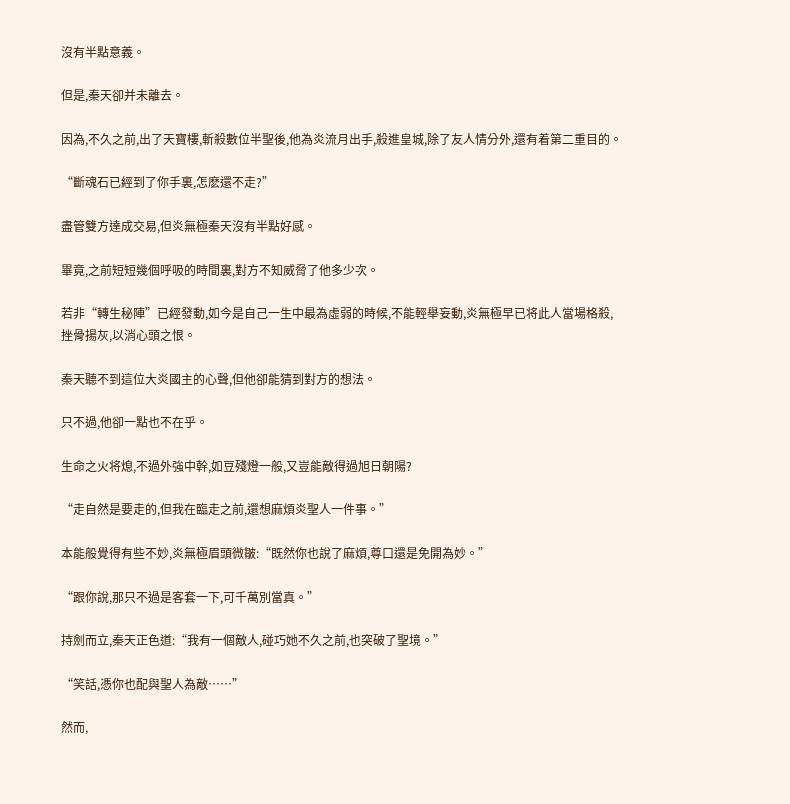沒有半點意義。

但是,秦天卻并未離去。

因為,不久之前,出了天寶樓,斬殺數位半聖後,他為炎流月出手,殺進皇城,除了友人情分外,還有着第二重目的。

“斷魂石已經到了你手裏,怎麽還不走?”

盡管雙方達成交易,但炎無極秦天沒有半點好感。

畢竟,之前短短幾個呼吸的時間裏,對方不知威脅了他多少次。

若非“轉生秘陣”已經發動,如今是自己一生中最為虛弱的時候,不能輕舉妄動,炎無極早已将此人當場格殺,挫骨揚灰,以消心頭之恨。

秦天聽不到這位大炎國主的心聲,但他卻能猜到對方的想法。

只不過,他卻一點也不在乎。

生命之火将熄,不過外強中幹,如豆殘燈一般,又豈能敵得過旭日朝陽?

“走自然是要走的,但我在臨走之前,還想麻煩炎聖人一件事。”

本能般覺得有些不妙,炎無極眉頭微皺:“既然你也說了麻煩,尊口還是免開為妙。”

“跟你說,那只不過是客套一下,可千萬別當真。”

持劍而立,秦天正色道:“我有一個敵人,碰巧她不久之前,也突破了聖境。”

“笑話,憑你也配與聖人為敵……”

然而,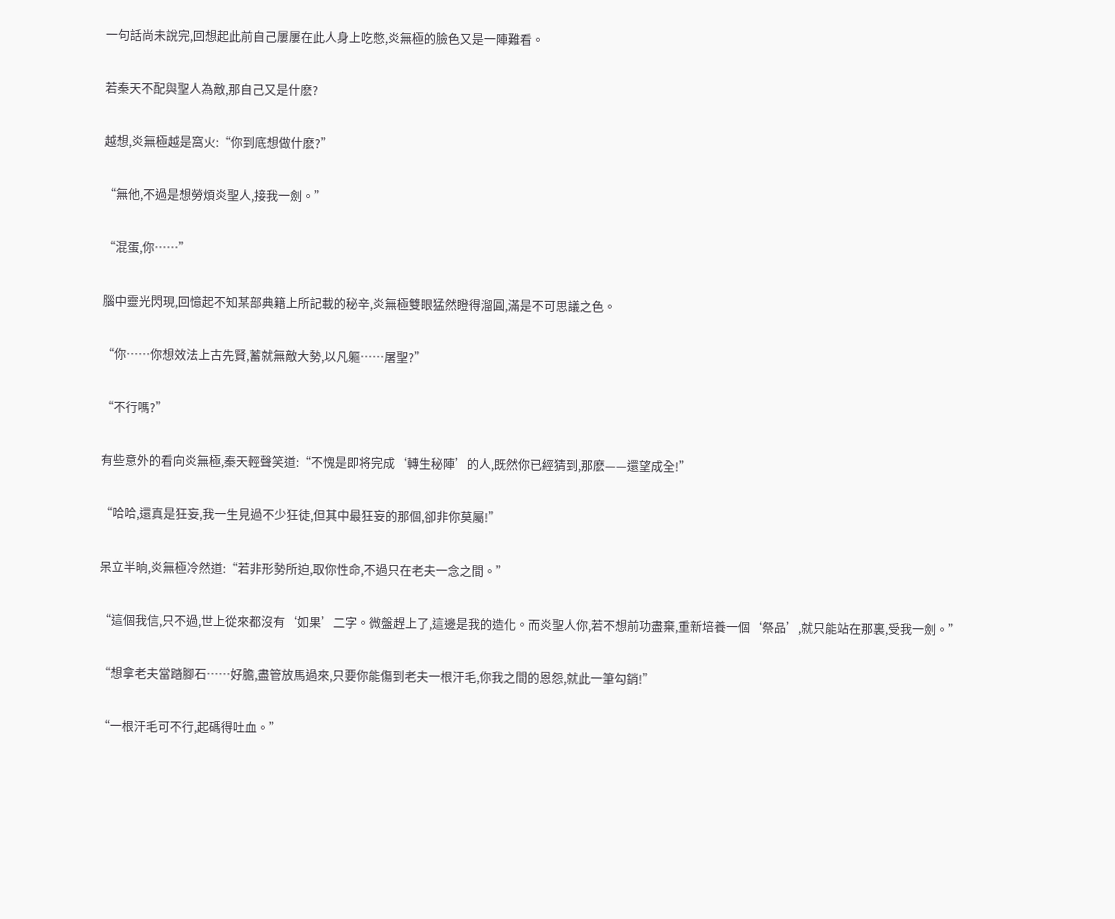一句話尚未說完,回想起此前自己屢屢在此人身上吃憋,炎無極的臉色又是一陣難看。

若秦天不配與聖人為敵,那自己又是什麽?

越想,炎無極越是窩火:“你到底想做什麽?”

“無他,不過是想勞煩炎聖人,接我一劍。”

“混蛋,你……”

腦中靈光閃現,回憶起不知某部典籍上所記載的秘辛,炎無極雙眼猛然瞪得溜圓,滿是不可思議之色。

“你……你想效法上古先賢,蓄就無敵大勢,以凡軀……屠聖?”

“不行嗎?”

有些意外的看向炎無極,秦天輕聲笑道:“不愧是即将完成‘轉生秘陣’的人,既然你已經猜到,那麽——還望成全!”

“哈哈,還真是狂妄,我一生見過不少狂徒,但其中最狂妄的那個,卻非你莫屬!”

呆立半晌,炎無極冷然道:“若非形勢所迫,取你性命,不過只在老夫一念之間。”

“這個我信,只不過,世上從來都沒有‘如果’二字。微盤趕上了,這邊是我的造化。而炎聖人你,若不想前功盡棄,重新培養一個‘祭品’,就只能站在那裏,受我一劍。”

“想拿老夫當踏腳石……好膽,盡管放馬過來,只要你能傷到老夫一根汗毛,你我之間的恩怨,就此一筆勾銷!”

“一根汗毛可不行,起碼得吐血。”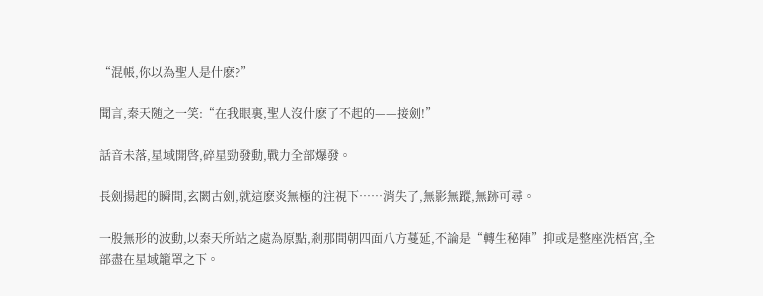“混帳,你以為聖人是什麽?”

聞言,秦天随之一笑:“在我眼裏,聖人沒什麽了不起的——接劍!”

話音未落,星域開啓,碎星勁發動,戰力全部爆發。

長劍揚起的瞬間,玄闕古劍,就這麽炎無極的注視下……消失了,無影無蹤,無跡可尋。

一股無形的波動,以秦天所站之處為原點,剎那間朝四面八方蔓延,不論是“轉生秘陣”抑或是整座洗梧宮,全部盡在星域籠罩之下。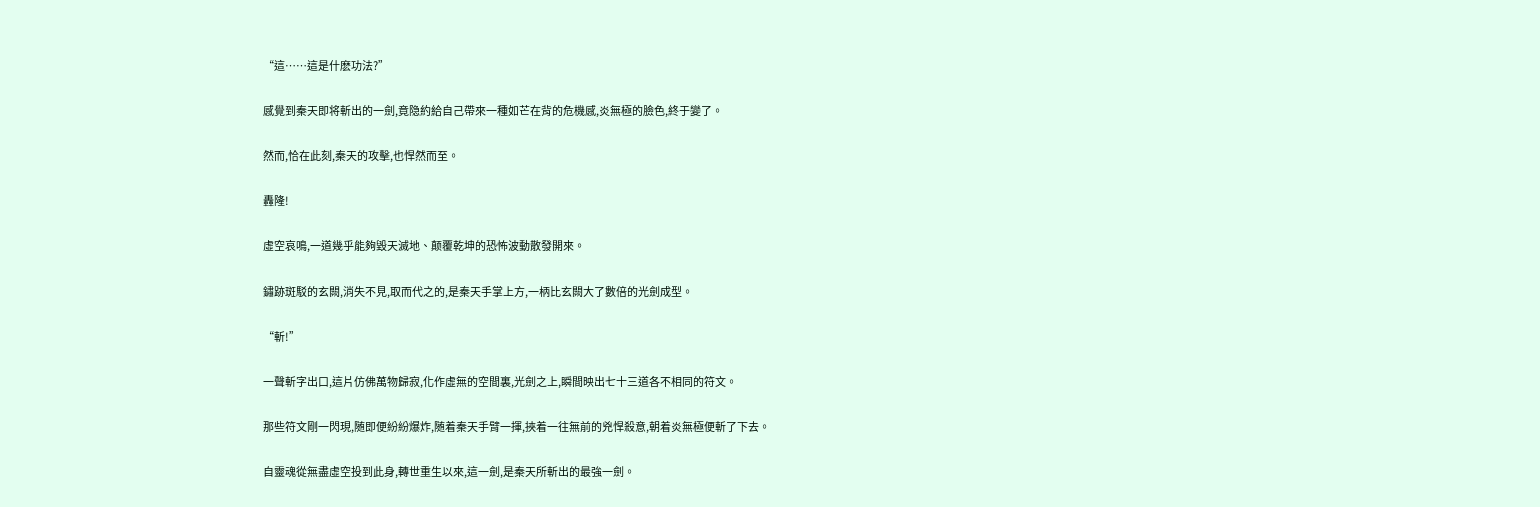“這……這是什麽功法?”

感覺到秦天即将斬出的一劍,竟隐約給自己帶來一種如芒在背的危機感,炎無極的臉色,終于變了。

然而,恰在此刻,秦天的攻擊,也悍然而至。

轟隆!

虛空哀鳴,一道幾乎能夠毀天滅地、颠覆乾坤的恐怖波動散發開來。

鏽跡斑駁的玄闕,消失不見,取而代之的,是秦天手掌上方,一柄比玄闕大了數倍的光劍成型。

“斬!”

一聲斬字出口,這片仿佛萬物歸寂,化作虛無的空間裏,光劍之上,瞬間映出七十三道各不相同的符文。

那些符文剛一閃現,随即便紛紛爆炸,随着秦天手臂一揮,挾着一往無前的兇悍殺意,朝着炎無極便斬了下去。

自靈魂從無盡虛空投到此身,轉世重生以來,這一劍,是秦天所斬出的最強一劍。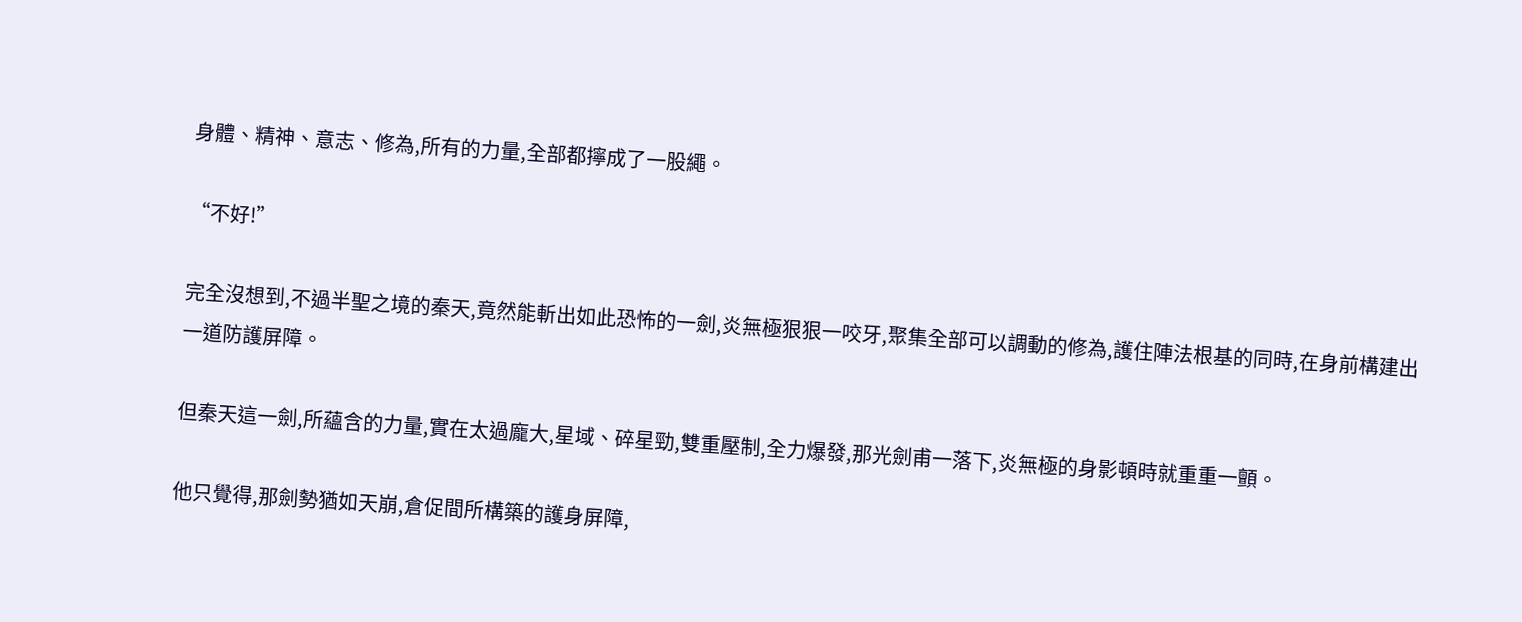身體、精神、意志、修為,所有的力量,全部都擰成了一股繩。

“不好!”

完全沒想到,不過半聖之境的秦天,竟然能斬出如此恐怖的一劍,炎無極狠狠一咬牙,聚集全部可以調動的修為,護住陣法根基的同時,在身前構建出一道防護屏障。

但秦天這一劍,所蘊含的力量,實在太過龐大,星域、碎星勁,雙重壓制,全力爆發,那光劍甫一落下,炎無極的身影頓時就重重一顫。

他只覺得,那劍勢猶如天崩,倉促間所構築的護身屏障,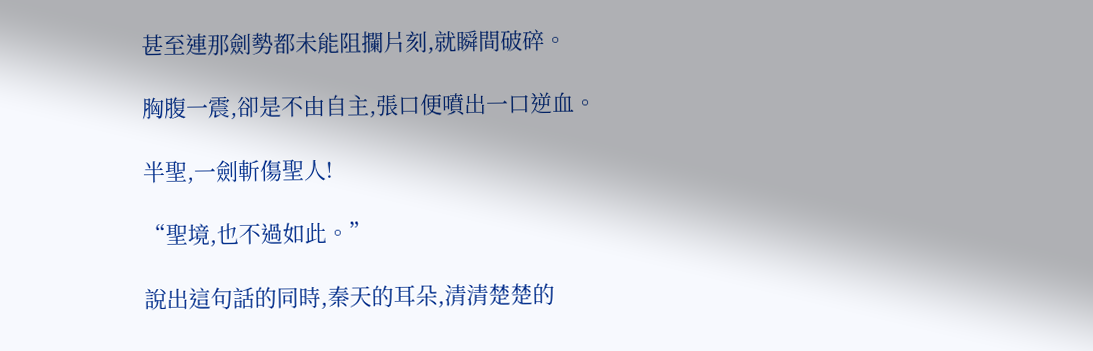甚至連那劍勢都未能阻攔片刻,就瞬間破碎。

胸腹一震,卻是不由自主,張口便噴出一口逆血。

半聖,一劍斬傷聖人!

“聖境,也不過如此。”

說出這句話的同時,秦天的耳朵,清清楚楚的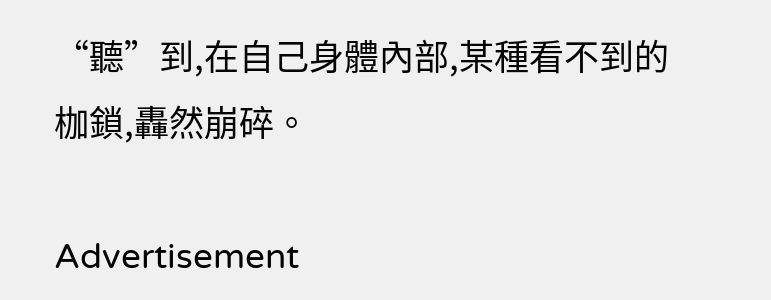“聽”到,在自己身體內部,某種看不到的枷鎖,轟然崩碎。

Advertisement